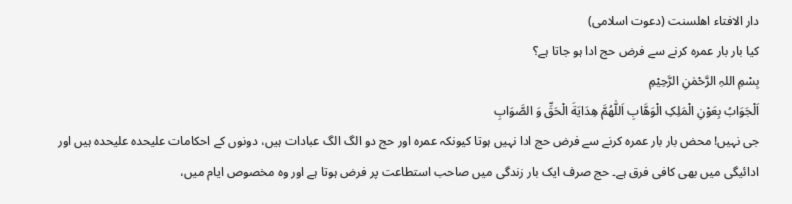دار الافتاء اھلسنت (دعوت اسلامی)
کیا بار بار عمرہ کرنے سے فرض حج ادا ہو جاتا ہے؟
بِسْمِ اللہِ الرَّحْمٰنِ الرَّحِيْمِ
اَلْجَوَابُ بِعَوْنِ الْمَلِکِ الْوَھَّابِ اَللّٰھُمَّ ھِدَايَةَ الْحَقِّ وَ الصَّوَابِ
جی نہیں! محض بار بار عمرہ کرنے سے فرض حج ادا نہیں ہوتا کیونکہ عمرہ اور حج دو الگ الگ عبادات ہیں، دونوں کے احکامات علیحدہ علیحدہ ہیں اور ادائیگی میں بھی کافی فرق ہے۔ حج صرف ایک بار زندگی میں صاحب استطاعت پر فرض ہوتا ہے اور وہ مخصوص ایام میں،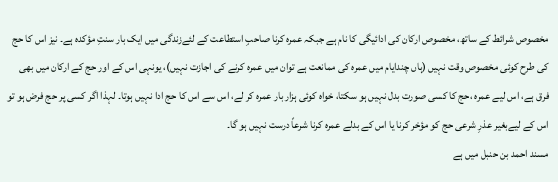مخصوص شرائط کے ساتھ، مخصوص ارکان کی ادائیگی کا نام ہے جبکہ عمرہ کرنا صاحبِ استطاعت کے لئےزندگی میں ایک بار سنتِ مؤکدہ ہے۔ نیز اس کا حج کی طرح کوئی مخصوص وقت نہیں (ہاں چندایام میں عمرہ کی ممانعت ہے توان میں عمرہ کرنے کی اجازت نہیں)، یونہی اس کے اور حج کے ارکان میں بھی فرق ہے، اس لیے عمرہ ،حج کا کسی صورت بدل نہیں ہو سکتا، خواہ کوئی ہزار بار عمرہ کر لے، اس سے اس کا حج ادا نہیں ہوتا۔ لہذا اگر کسی پر حج فرض ہو تو اس کے لیےبغیر عذرِ شرعی حج کو مؤخر کرنا یا اس کے بدلے عمرہ کرنا شرعاً درست نہیں ہو گا۔
مسند احمد بن حنبل میں ہے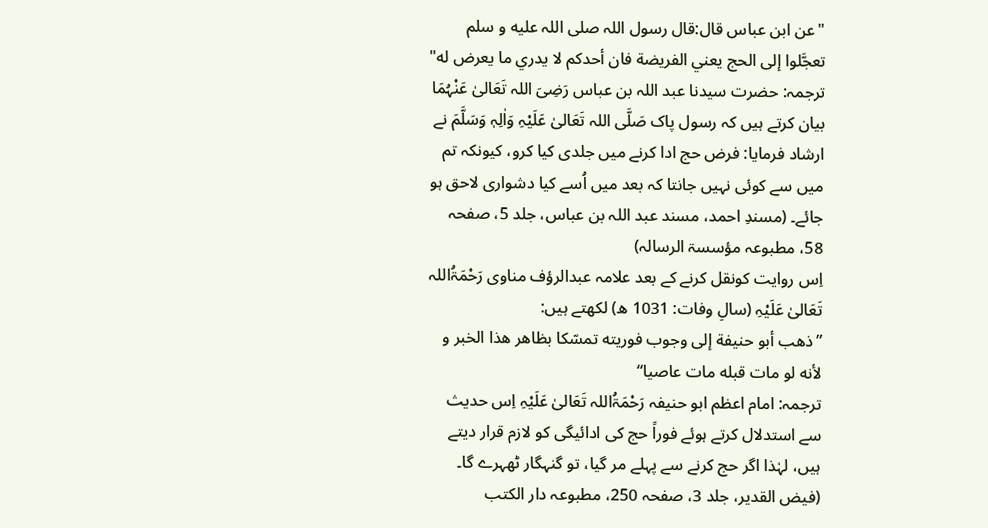"عن ابن عباس قال:قال رسول اللہ صلى اللہ عليه و سلم تعجَّلوا إلى الحج يعني الفريضة فان أحدكم لا يدري ما يعرض له"
ترجمہ: حضرت سیدنا عبد اللہ بن عباس رَضِیَ اللہ تَعَالیٰ عَنْہُمَا بیان کرتے ہیں کہ رسول پاک صَلَّی اللہ تَعَالیٰ عَلَیْہِ وَاٰلِہٖ وَسَلَّمَ نے ارشاد فرمایا: فرض حج ادا کرنے میں جلدی کیا کرو، کیونکہ تم میں سے کوئی نہیں جانتا کہ بعد میں اُسے کیا دشواری لاحق ہو جائے۔ (مسندِ احمد، مسند عبد اللہ بن عباس، جلد 5، صفحہ 58، مطبوعہ مؤسسۃ الرسالہ)
اِس روایت کونقل کرنے کے بعد علامہ عبدالرؤف مناوی رَحْمَۃُاللہ تَعَالیٰ عَلَیْہِ (سالِ وفات: 1031 ھ) لکھتے ہیں:
”ذهب أبو حنيفة إلى وجوب فوريته تمسّكا بظاهر هذا الخبر و لأنه لو مات قبله مات عاصيا“
ترجمہ: امام اعظم ابو حنیفہ رَحْمَۃُاللہ تَعَالیٰ عَلَیْہِ اِس حدیث سے استدلال کرتے ہوئے فوراً حج کی ادائیگی کو لازم قرار دیتے ہیں، لہٰذا اگر حج کرنے سے پہلے مر گیا، تو گنہگار ٹھہرے گا۔ (فیض القدیر، جلد 3، صفحہ 250، مطبوعہ دار الکتب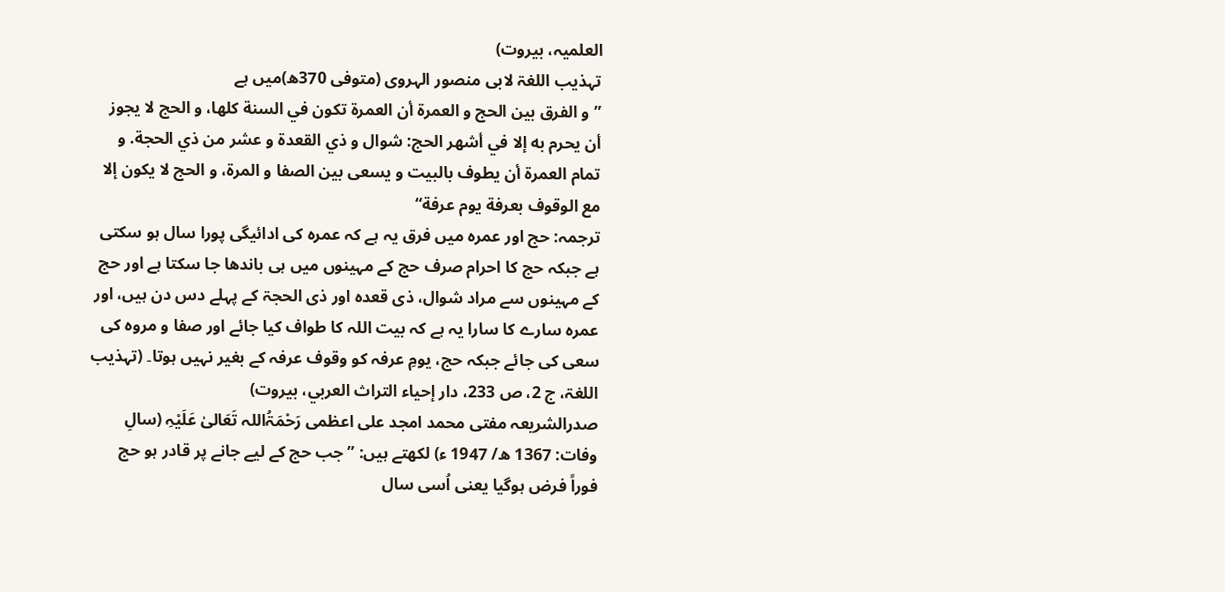العلمیہ، بیروت)
تہذیب اللغۃ لابی منصور الہروی (متوفی 370ھ)میں ہے
”و الفرق بين الحج و العمرة أن العمرة تكون في السنة كلها، و الحج لا يجوز أن يحرم به إلا في أشهر الحج: شوال و ذي القعدة و عشر من ذي الحجة. و تمام العمرة أن يطوف بالبيت و يسعى بين الصفا و المرة، و الحج لا يكون إلا مع الوقوف بعرفة يوم عرفة“
ترجمہ: حج اور عمرہ میں فرق یہ ہے کہ عمرہ کی ادائیگی پورا سال ہو سکتی ہے جبکہ حج کا احرام صرف حج کے مہینوں میں ہی باندھا جا سکتا ہے اور حج کے مہینوں سے مراد شوال، ذی قعدہ اور ذی الحجۃ کے پہلے دس دن ہیں، اور عمرہ سارے کا سارا یہ ہے کہ بیت اللہ کا طواف کیا جائے اور صفا و مروہ کی سعی کی جائے جبکہ حج، یومِ عرفہ کو وقوف عرفہ کے بغیر نہیں ہوتا۔ (تہذیب اللغۃ، ج 2، ص 233، دار إحياء التراث العربي، بيروت)
صدرالشریعہ مفتی محمد امجد علی اعظمی رَحْمَۃُاللہ تَعَالیٰ عَلَیْہِ (سالِ وفات: 1367 ھ/ 1947 ء) لکھتے ہیں: ”جب حج کے لیے جانے پر قادر ہو حج فوراً فرض ہوگیا یعنی اُسی سال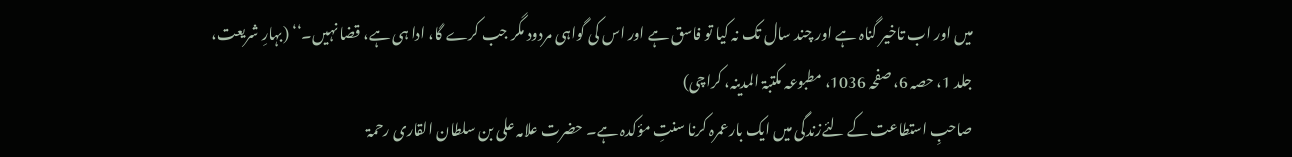میں اور اب تاخیر گناہ ہے اور چند سال تک نہ کیا تو فاسق ہے اور اس کی گواہی مردود مگر جب کرے گا، ادا ہی ہے، قضا نہیں۔‘‘ (بہارِ شریعت، جلد 1، حصہ 6، صفحہ 1036، مطبوعہ مکتبۃ المدینہ، کراچی)
صاحبِ استطاعت کے لئےزندگی میں ایک بارعمرہ کرنا سنتِ مؤکدہ ہے۔ حضرت علامہ علی بن سلطان القاری رحمۃ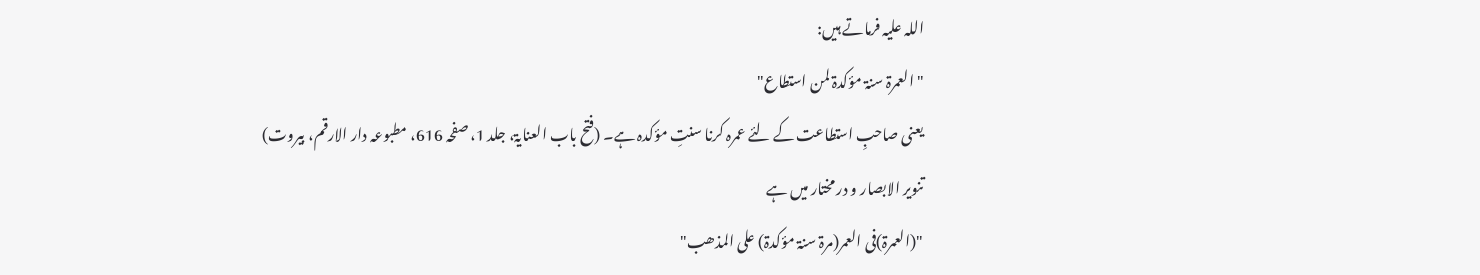اللہ علیہ فرماتے ہیں:
"العمرۃ سنۃ مؤکدۃ لمن استطاع"
یعنی صاحبِ استطاعت کے لئے عمرہ کرنا سنتِ مؤکدہ ہے۔ (فتح باب العنایۃ، جلد 1، صفحہ 616، مطبوعہ دار الارقم، بیروت)
تنویر الابصار و در مختار میں ہے
"(العمرۃ)فی العمر(مرۃ سنۃ مؤکدۃ) علی المذھب"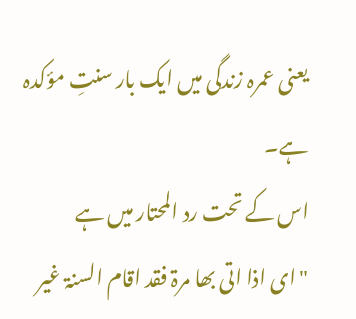یعنی عمرہ زندگی میں ایک بار سنتِ مؤکدہ ہے۔
اس کے تحت رد المحتار میں ہے
"ای اذا اتی بھا مرۃ فقد اقام السنۃ غیر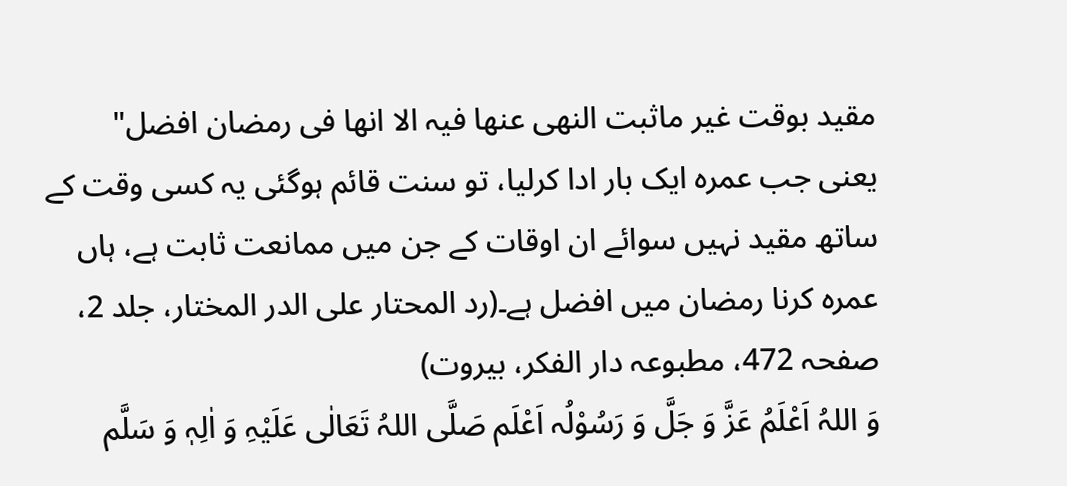مقید بوقت غیر ماثبت النھی عنھا فیہ الا انھا فی رمضان افضل"
یعنی جب عمرہ ایک بار ادا کرلیا، تو سنت قائم ہوگئی یہ کسی وقت کے ساتھ مقید نہیں سوائے ان اوقات کے جن میں ممانعت ثابت ہے، ہاں عمرہ کرنا رمضان میں افضل ہے۔(رد المحتار علی الدر المختار، جلد 2، صفحہ 472، مطبوعہ دار الفکر، بیروت)
وَ اللہُ اَعْلَمُ عَزَّ وَ جَلَّ وَ رَسُوْلُہ اَعْلَم صَلَّی اللہُ تَعَالٰی عَلَیْہِ وَ اٰلِہٖ وَ سَلَّم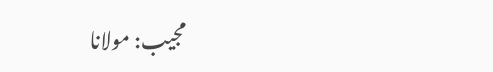مجیب: مولانا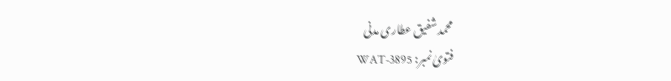محمد شفیق عطاری مدنی
فتویٰ نمبر: WAT-3895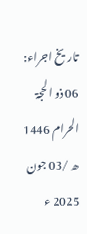تاریخ اجراء: 06 ذو الحجۃ الحرام 1446 ھ /03 جون 2025 ء